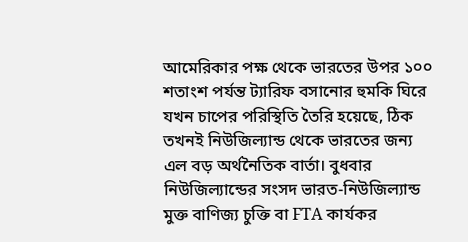আমেরিকার পক্ষ থেকে ভারতের উপর ১০০ শতাংশ পর্যন্ত ট্যারিফ বসানোর হুমকি ঘিরে যখন চাপের পরিস্থিতি তৈরি হয়েছে, ঠিক তখনই নিউজিল্যান্ড থেকে ভারতের জন্য এল বড় অর্থনৈতিক বার্তা। বুধবার নিউজিল্যান্ডের সংসদ ভারত-নিউজিল্যান্ড মুক্ত বাণিজ্য চুক্তি বা FTA কার্যকর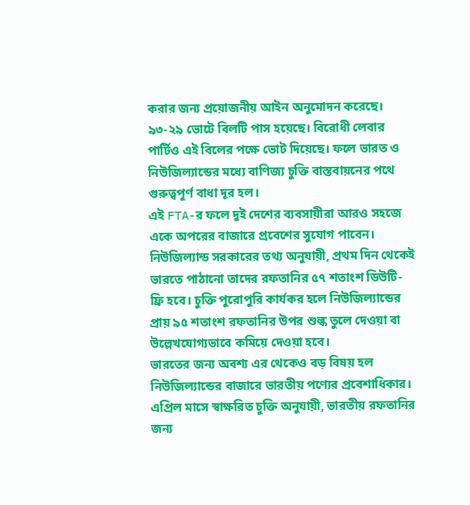করার জন্য প্রয়োজনীয় আইন অনুমোদন করেছে। ৯৩-২৯ ভোটে বিলটি পাস হয়েছে। বিরোধী লেবার পার্টিও এই বিলের পক্ষে ভোট দিয়েছে। ফলে ভারত ও নিউজিল্যান্ডের মধ্যে বাণিজ্য চুক্তি বাস্তবায়নের পথে গুরুত্বপূর্ণ বাধা দূর হল।
এই FTA-র ফলে দুই দেশের ব্যবসায়ীরা আরও সহজে একে অপরের বাজারে প্রবেশের সুযোগ পাবেন। নিউজিল্যান্ড সরকারের তথ্য অনুযায়ী, প্রথম দিন থেকেই ভারতে পাঠানো তাদের রফতানির ৫৭ শতাংশ ডিউটি-ফ্রি হবে। চুক্তি পুরোপুরি কার্যকর হলে নিউজিল্যান্ডের প্রায় ৯৫ শতাংশ রফতানির উপর শুল্ক তুলে দেওয়া বা উল্লেখযোগ্যভাবে কমিয়ে দেওয়া হবে।
ভারতের জন্য অবশ্য এর থেকেও বড় বিষয় হল নিউজিল্যান্ডের বাজারে ভারতীয় পণ্যের প্রবেশাধিকার। এপ্রিল মাসে স্বাক্ষরিত চুক্তি অনুযায়ী, ভারতীয় রফতানির জন্য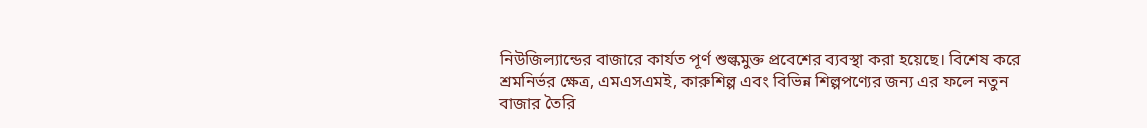নিউজিল্যান্ডের বাজারে কার্যত পূর্ণ শুল্কমুক্ত প্রবেশের ব্যবস্থা করা হয়েছে। বিশেষ করে শ্রমনির্ভর ক্ষেত্র, এমএসএমই, কারুশিল্প এবং বিভিন্ন শিল্পপণ্যের জন্য এর ফলে নতুন বাজার তৈরি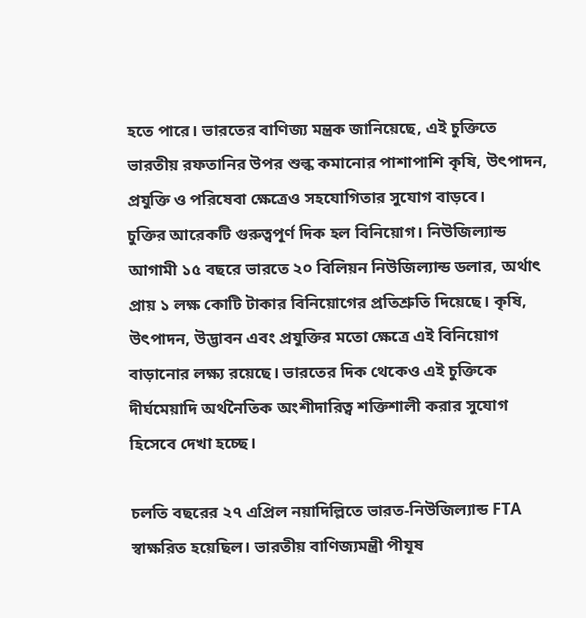হতে পারে। ভারতের বাণিজ্য মন্ত্রক জানিয়েছে, এই চুক্তিতে ভারতীয় রফতানির উপর শুল্ক কমানোর পাশাপাশি কৃষি, উৎপাদন, প্রযুক্তি ও পরিষেবা ক্ষেত্রেও সহযোগিতার সুযোগ বাড়বে।
চুক্তির আরেকটি গুরুত্বপূর্ণ দিক হল বিনিয়োগ। নিউজিল্যান্ড আগামী ১৫ বছরে ভারতে ২০ বিলিয়ন নিউজিল্যান্ড ডলার, অর্থাৎ প্রায় ১ লক্ষ কোটি টাকার বিনিয়োগের প্রতিশ্রুতি দিয়েছে। কৃষি, উৎপাদন, উদ্ভাবন এবং প্রযুক্তির মতো ক্ষেত্রে এই বিনিয়োগ বাড়ানোর লক্ষ্য রয়েছে। ভারতের দিক থেকেও এই চুক্তিকে দীর্ঘমেয়াদি অর্থনৈতিক অংশীদারিত্ব শক্তিশালী করার সুযোগ হিসেবে দেখা হচ্ছে।

চলতি বছরের ২৭ এপ্রিল নয়াদিল্লিতে ভারত-নিউজিল্যান্ড FTA স্বাক্ষরিত হয়েছিল। ভারতীয় বাণিজ্যমন্ত্রী পীযূষ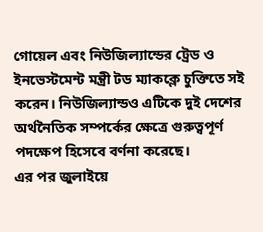গোয়েল এবং নিউজিল্যান্ডের ট্রেড ও ইনভেস্টমেন্ট মন্ত্রী টড ম্যাকক্লে চুক্তিতে সই করেন। নিউজিল্যান্ডও এটিকে দুই দেশের অর্থনৈতিক সম্পর্কের ক্ষেত্রে গুরুত্বপূর্ণ পদক্ষেপ হিসেবে বর্ণনা করেছে।
এর পর জুলাইয়ে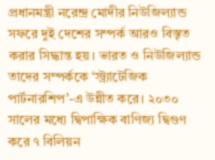প্রধানমন্ত্রী নরেন্দ্র মোদীর নিউজিল্যান্ড সফরে দুই দেশের সম্পর্ক আরও বিস্তৃত করার সিদ্ধান্ত হয়। ভারত ও নিউজিল্যান্ড তাদের সম্পর্ককে ‘স্ট্র্যাটেজিক পার্টনারশিপ’-এ উন্নীত করে। ২০৩০ সালের মধ্যে দ্বিপাক্ষিক বাণিজ্য দ্বিগুণ করে ৭ বিলিয়ন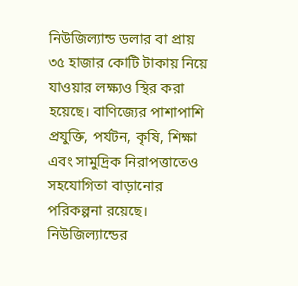নিউজিল্যান্ড ডলার বা প্রায় ৩৫ হাজার কোটি টাকায় নিয়ে যাওয়ার লক্ষ্যও স্থির করা হয়েছে। বাণিজ্যের পাশাপাশি প্রযুক্তি, পর্যটন, কৃষি, শিক্ষা এবং সামুদ্রিক নিরাপত্তাতেও সহযোগিতা বাড়ানোর পরিকল্পনা রয়েছে।
নিউজিল্যান্ডের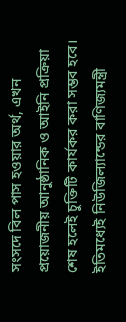সংসদে বিল পাস হওয়ার অর্থ, এখন প্রয়োজনীয় আনুষ্ঠানিক ও আইনি প্রক্রিয়া শেষ হলেই চুক্তিটি কার্যকর করা সম্ভব হবে। ইতিমধ্যেই নিউজিল্যান্ডের বাণিজ্যমন্ত্রী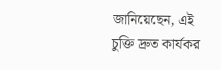জানিয়েছেন, এই চুক্তি দ্রুত কার্যকর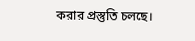করার প্রস্তুতি চলছে।